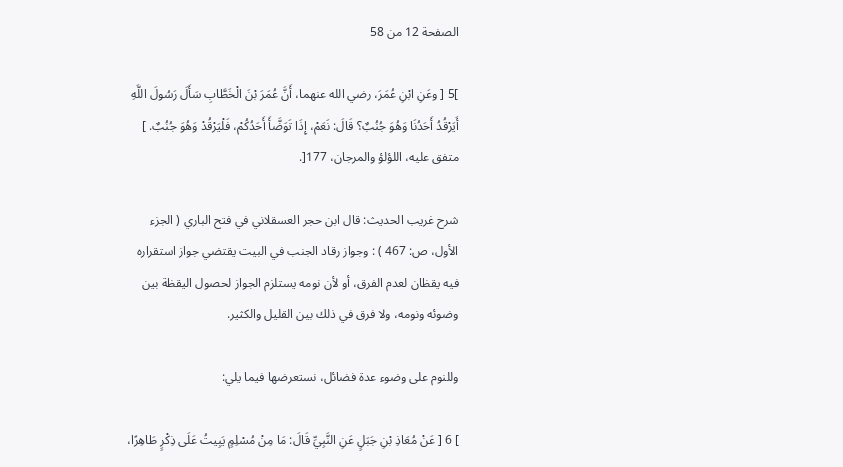الصفحة 12 من 58

]5 [ وعَنِ ابْنِ عُمَرَ، رضي الله عنهما، أَنَّ عُمَرَ بْنَ الْخَطَّابِ سَأَلَ رَسُولَ اللَّهِ أَيَرْقُدُ أَحَدُنَا وَهُوَ جُنُبٌ؟ قَالَ: نَعَمْ، إِذَا تَوَضَّأَ أَحَدُكُمْ، فَلْيَرْقُدْ وَهُوَ جُنُبٌ. ] متفق عليه، اللؤلؤ والمرجان، 177[.

شرح غريب الحديث: قال ابن حجر العسقلاني في فتح الباري ( الجزء الأول، ص: 467 ) : وجواز رقاد الجنب في البيت يقتضي جواز استقراره فيه يقظان لعدم الفرق، أو لأن نومه يستلزم الجواز لحصول اليقظة بين وضوئه ونومه، ولا فرق في ذلك بين القليل والكثير.

وللنوم على وضوء عدة فضائل، نستعرضها فيما يلي:

] 6 [ عَنْ مُعَاذِ بْنِ جَبَلٍ عَنِ النَّبِيِّ قَالَ: مَا مِنْ مُسْلِمٍ يَبِيتُ عَلَى ذِكْرٍ طَاهِرًا،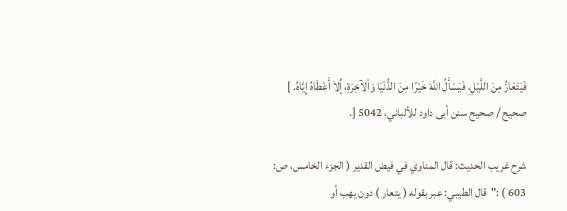فَيَتَعَارُّ مِنَ اللَّيْلِ، فَيَسْأَلُ اللَّهَ خَيْرًا مِنَ الدُّنْيَا وَاْلآخِرَةِ، إِّلاَ أَعْطَاهُ إِيَّاهُ. ] صحيح / صحيح سنن أبى داود للألباني، 5042 [.

شرح غريب الحديث: قال المناوي في فيض القدير ( الجزء الخامس، ص: 603 ) :"قال الطيبي: عبر بقوله ( يتعار ) دون يهب أو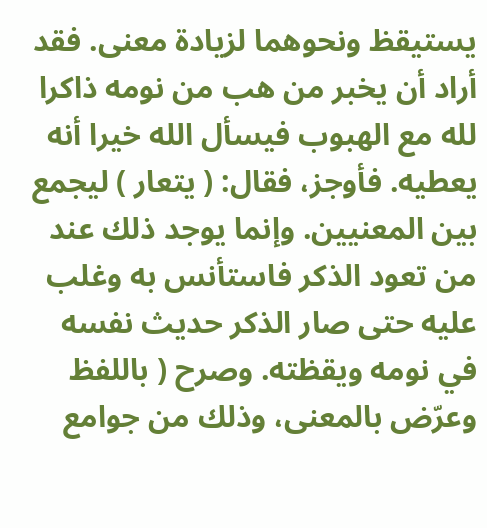يستيقظ ونحوهما لزيادة معنى. فقد أراد أن يخبر من هب من نومه ذاكرا لله مع الهبوب فيسأل الله خيرا أنه يعطيه. فأوجز، فقال: ( يتعار ) ليجمع بين المعنيين. وإنما يوجد ذلك عند من تعود الذكر فاستأنس به وغلب عليه حتى صار الذكر حديث نفسه في نومه ويقظته. وصرح ( باللفظ وعرّض بالمعنى، وذلك من جوامع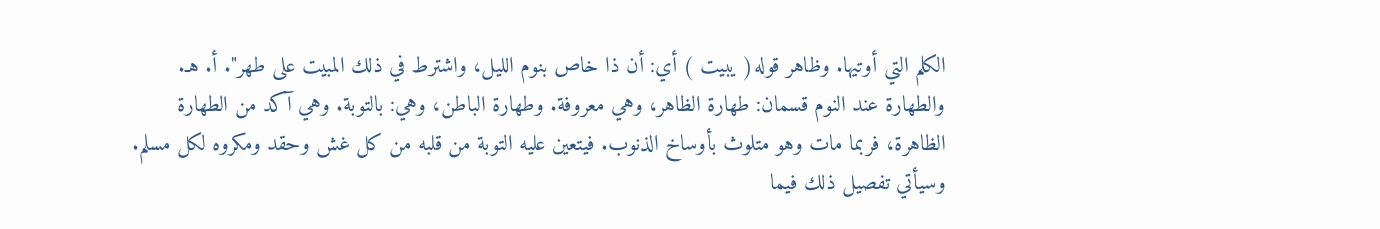الكلم التي أوتيها. وظاهر قوله( يبيت ) أي: أن ذا خاص بنوم الليل، واشترط في ذلك المبيت على طهر". أ. هـ. والطهارة عند النوم قسمان: طهارة الظاهر، وهي معروفة. وطهارة الباطن، وهي: بالتوبة. وهي آكد من الطهارة الظاهرة، فربما مات وهو متلوث بأوساخ الذنوب. فيتعين عليه التوبة من قلبه من كل غش وحقد ومكروه لكل مسلم. وسيأتي تفصيل ذلك فيما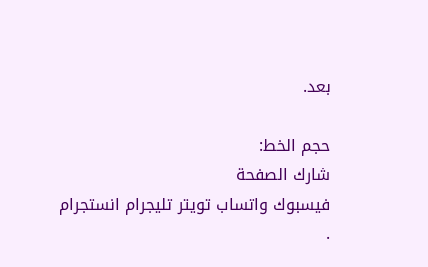بعد.

حجم الخط:
شارك الصفحة
فيسبوك واتساب تويتر تليجرام انستجرام
.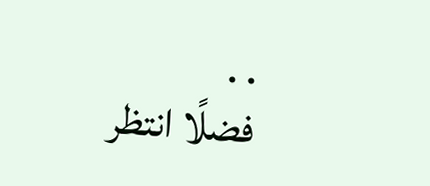. .
فضلًا انتظر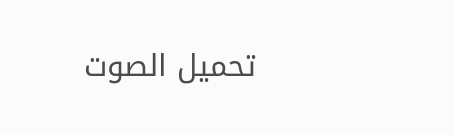تحميل الصوت